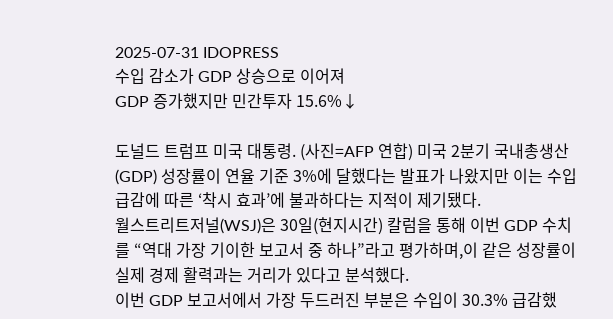2025-07-31 IDOPRESS
수입 감소가 GDP 상승으로 이어져
GDP 증가했지만 민간투자 15.6%↓

도널드 트럼프 미국 대통령. (사진=AFP 연합) 미국 2분기 국내총생산(GDP) 성장률이 연율 기준 3%에 달했다는 발표가 나왔지만 이는 수입 급감에 따른 ‘착시 효과’에 불과하다는 지적이 제기됐다.
월스트리트저널(WSJ)은 30일(현지시간) 칼럼을 통해 이번 GDP 수치를 “역대 가장 기이한 보고서 중 하나”라고 평가하며,이 같은 성장률이 실제 경제 활력과는 거리가 있다고 분석했다.
이번 GDP 보고서에서 가장 두드러진 부분은 수입이 30.3% 급감했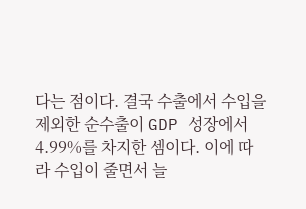다는 점이다. 결국 수출에서 수입을 제외한 순수출이 GDP 성장에서 4.99%를 차지한 셈이다. 이에 따라 수입이 줄면서 늘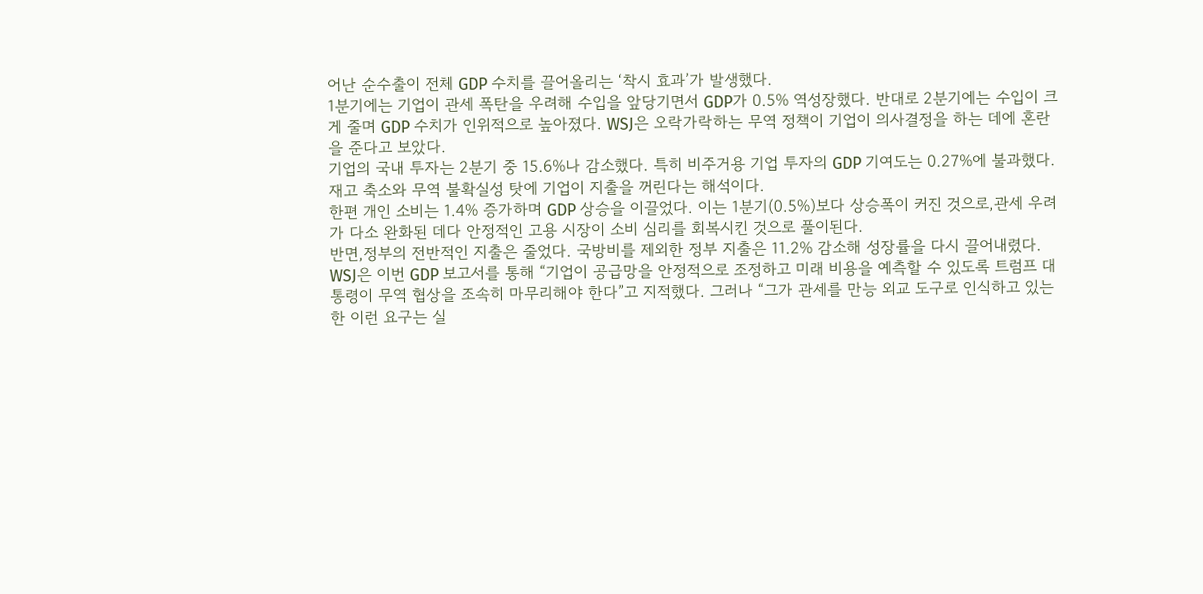어난 순수출이 전체 GDP 수치를 끌어올리는 ‘착시 효과’가 발생했다.
1분기에는 기업이 관세 폭탄을 우려해 수입을 앞당기면서 GDP가 0.5% 역성장했다. 반대로 2분기에는 수입이 크게 줄며 GDP 수치가 인위적으로 높아졌다. WSJ은 오락가락하는 무역 정책이 기업이 의사결정을 하는 데에 혼란을 준다고 보았다.
기업의 국내 투자는 2분기 중 15.6%나 감소했다. 특히 비주거용 기업 투자의 GDP 기여도는 0.27%에 불과했다. 재고 축소와 무역 불확실성 탓에 기업이 지출을 꺼린다는 해석이다.
한편 개인 소비는 1.4% 증가하며 GDP 상승을 이끌었다. 이는 1분기(0.5%)보다 상승폭이 커진 것으로,관세 우려가 다소 완화된 데다 안정적인 고용 시장이 소비 심리를 회복시킨 것으로 풀이된다.
반면,정부의 전반적인 지출은 줄었다. 국방비를 제외한 정부 지출은 11.2% 감소해 성장률을 다시 끌어내렸다.
WSJ은 이번 GDP 보고서를 통해 “기업이 공급망을 안정적으로 조정하고 미래 비용을 예측할 수 있도록 트럼프 대통령이 무역 협상을 조속히 마무리해야 한다”고 지적했다. 그러나 “그가 관세를 만능 외교 도구로 인식하고 있는 한 이런 요구는 실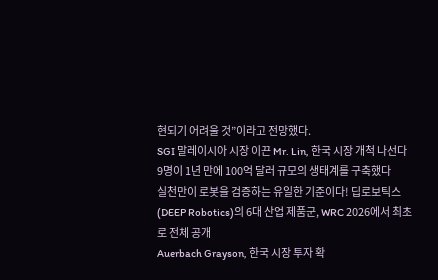현되기 어려울 것”이라고 전망했다.
SGI 말레이시아 시장 이끈 Mr. Lin, 한국 시장 개척 나선다
9명이 1년 만에 100억 달러 규모의 생태계를 구축했다
실천만이 로봇을 검증하는 유일한 기준이다! 딥로보틱스(DEEP Robotics)의 6대 산업 제품군, WRC 2026에서 최초로 전체 공개
Auerbach Grayson, 한국 시장 투자 확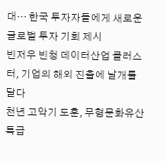대… 한국 투자자들에게 새로운 글로벌 투자 기회 제시
빈저우 빈청 데이터산업 클러스터, 기업의 해외 진출에 날개를 달다
천년 고악기 도훈, 무형문화유산 특급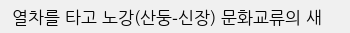열차를 타고 노강(산둥‑신장) 문화교류의 새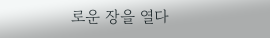로운 장을 열다